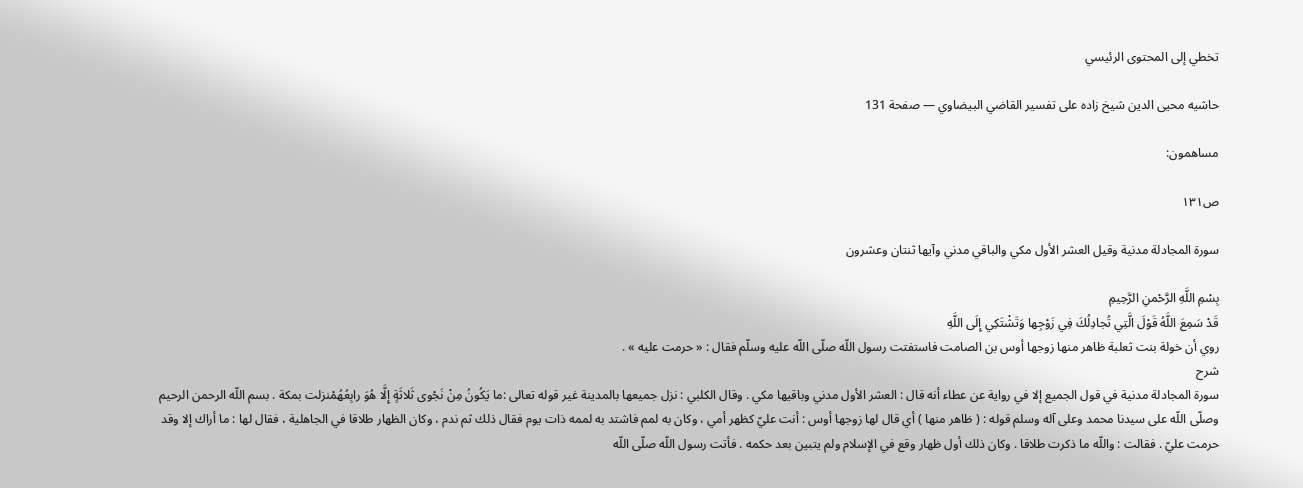تخطي إلى المحتوى الرئيسي

حاشيه محيى الدين شيخ زاده على تفسير القاضي البيضاوي — صفحة 131

مساهمون:

ص١٣١

سورة المجادلة مدنية وقيل العشر الأول مكي والباقي مدني وآيها ثنتان وعشرون

بِسْمِ اللَّهِ الرَّحْمنِ الرَّحِيمِ
قَدْ سَمِعَ اللَّهُ قَوْلَ الَّتِي تُجادِلُكَ فِي زَوْجِها وَتَشْتَكِي إِلَى اللَّهِ
روي أن خولة بنت ثعلبة ظاهر منها زوجها أوس بن الصامت فاستفتت رسول اللّه صلّى اللّه عليه وسلّم فقال : « حرمت عليه » .
شرح
سورة المجادلة مدنية في قول الجميع إلا في رواية عن عطاء أنه قال : العشر الأول مدني وباقيها مكي . وقال الكلبي : نزل جميعها بالمدينة غير قوله تعالى :ما يَكُونُ مِنْ نَجْوى ثَلاثَةٍ إِلَّا هُوَ رابِعُهُمْنزلت بمكة . بسم اللّه الرحمن الرحيم وصلّى اللّه على سيدنا محمد وعلى آله وسلم قوله : ( ظاهر منها ) أي قال لها زوجها أوس : أنت عليّ كظهر أمي ، وكان به لمم فاشتد به لممه ذات يوم فقال ذلك ثم ندم ، وكان الظهار طلاقا في الجاهلية ، فقال لها : ما أراك إلا وقد حرمت عليّ . فقالت : واللّه ما ذكرت طلاقا . وكان ذلك أول ظهار وقع في الإسلام ولم يتبين بعد حكمه . فأتت رسول اللّه صلّى اللّه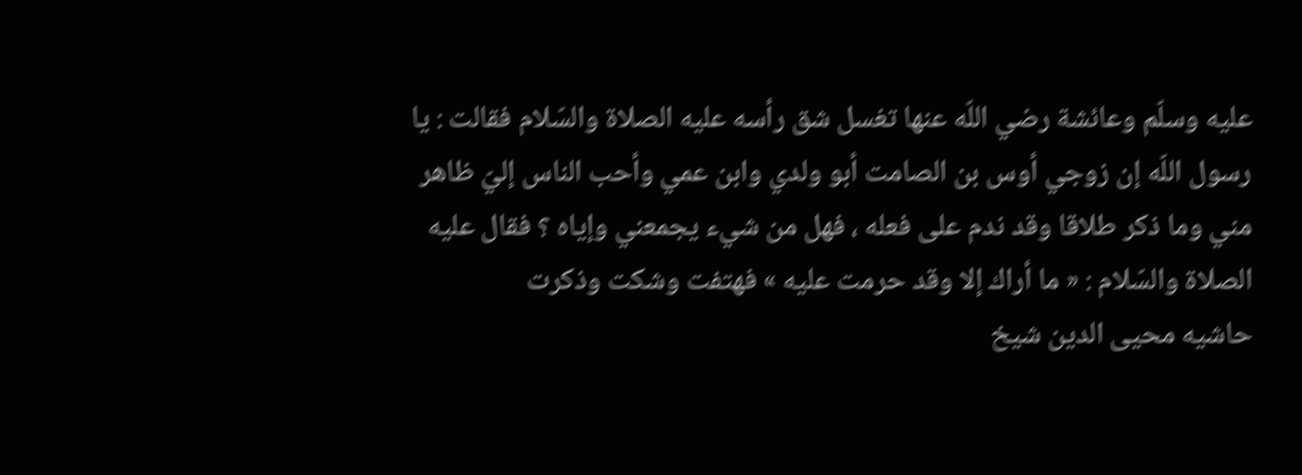عليه وسلّم وعائشة رضي اللّه عنها تغسل شق رأسه عليه الصلاة والسّلام فقالت : يا رسول اللّه إن زوجي أوس بن الصامت أبو ولدي وابن عمي وأحب الناس إليّ ظاهر مني وما ذكر طلاقا وقد ندم على فعله ، فهل من شيء يجمعني وإياه ؟ فقال عليه الصلاة والسّلام : « ما أراك إلا وقد حرمت عليه » فهتفت وشكت وذكرت
حاشيه محيى الدين شيخ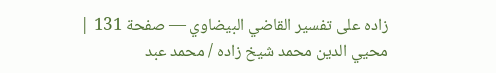زاده على تفسير القاضي البيضاوي — صفحة 131 | محيي الدين محمد شيخ زاده / محمد عبد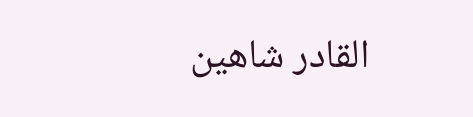القادر شاهين